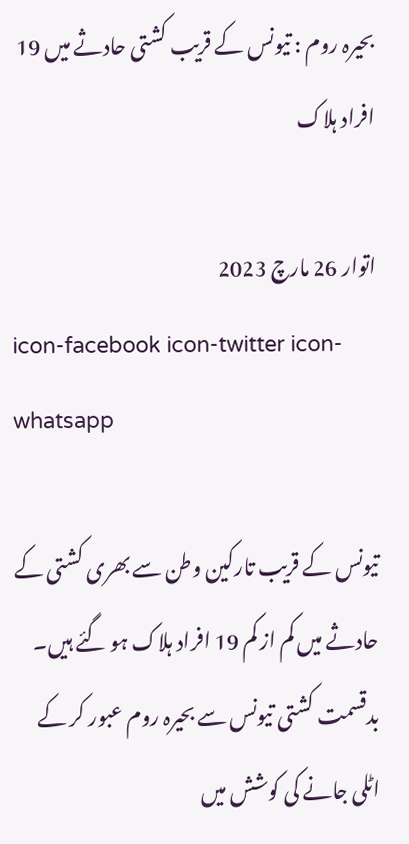بحیرہ روم : تیونس کے قریب کشتی حادثے میں 19 افراد ہلاک

اتوار 26 مارچ 2023
icon-facebook icon-twitter icon-whatsapp

تیونس کے قریب تارکین وطن سے بھری کشتی کے حادثے میں کم از کم 19 افراد ہلاک ہو گئے ہیں۔ بدقسمت کشتی تیونس سے بحیرہ روم عبور کر کے اٹلی جانے کی کوشش میں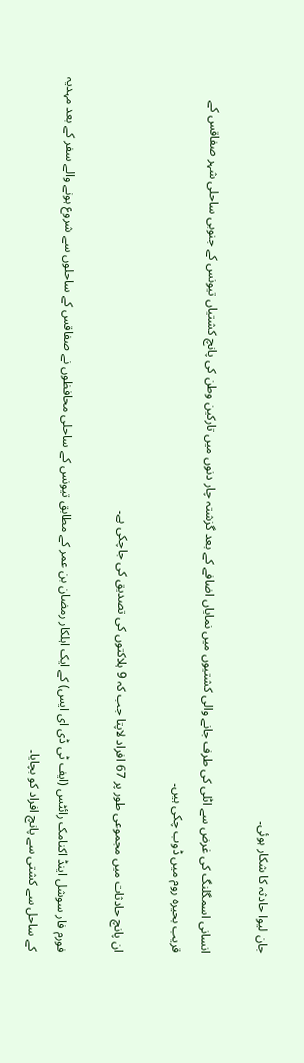جان لیوا حادثہ کا شکار ہوئی۔

انسانی اسمگلنگ کی غرض سے اٹلی کی طرف جانے والی کشتیوں میں نمایاں اضافے کے بعد گزشتہ چار دنوں میں تارکین وطن کی پانچ کشتیاں تیونس کے جنوبی ساحلی شہر صفاقس کے قریب بحیرہ روم میں ڈوب چکی ہیں۔

ان پانچ حادثات میں مجموعی طور پر 67 افراد لاپتا جب کہ 9 ہلاکتوں کی تصدیق کی جاچکی ہے۔

فورم فار سوشل اینڈ اکنامک رائٹس (ایف ٹی ڈی ای ایس) کے ایک اہلکار رمضان بن عمر کے مطابق تیونس کے ساحلی محافظوں نے صفاقس کے ساحلوں سے شروع ہونے والے سفر کے بعد مہدیہ کے ساحل سے کشتی سے پانچ افراد کو بچایا۔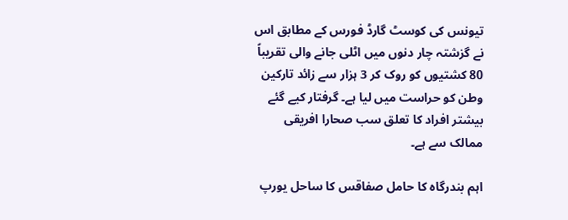تیونس کی کوسٹ گارڈ فورس کے مطابق اس نے گزشتہ چار دنوں میں اٹلی جانے والی تقریباً 80 کشتیوں کو روک کر 3 ہزار سے زائد تارکین وطن کو حراست میں لیا ہے۔ گرفتار کیے گئے بیشتر افراد کا تعلق سب صحارا افریقی ممالک سے ہے۔

اہم بندرگاہ کا حامل صفاقس کا ساحل یورپ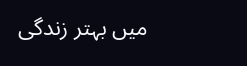میں بہتر زندگی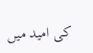کی امید میں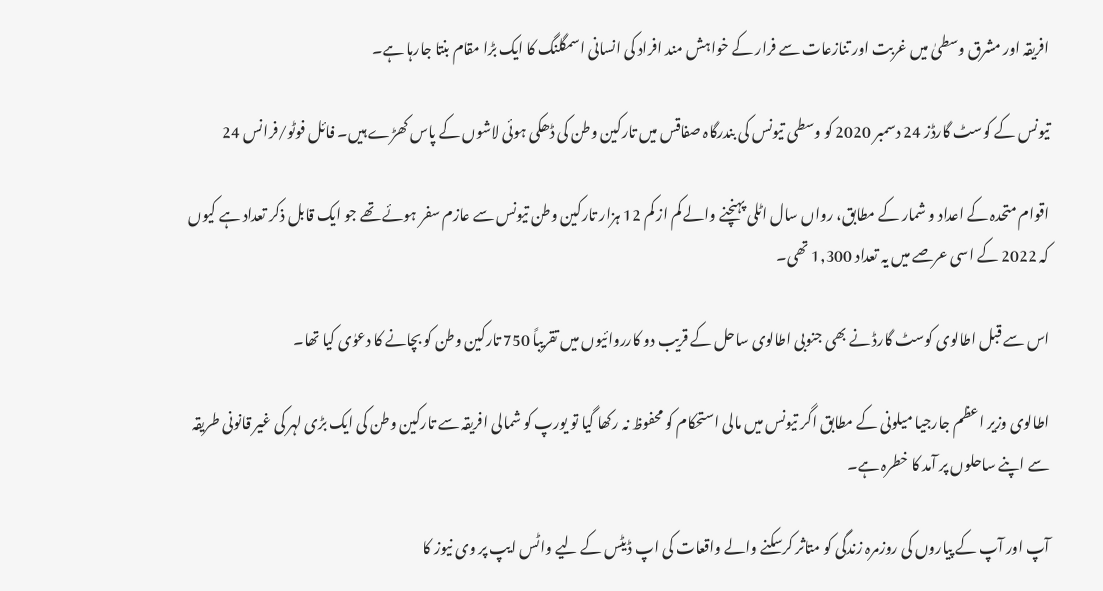افریقہ اور مشرق وسطیٰ میں غربت اور تنازعات سے فرار کے خواہش مند افراد کی انسانی اسمگلنگ کا ایک بڑا مقام بنتا جارہا ہے۔

تیونس کے کوسٹ گارڈز 24 دسمبر 2020 کو وسطی تیونس کی بندرگاہ صفاقس میں تارکین وطن کی ڈھکی ہوئی لاشوں کے پاس کھڑے ہیں۔ فائل فوٹو/فرانس 24

اقوام متحدہ کے اعداد و شمار کے مطابق، رواں سال اٹلی پہنچنے والے کم از کم 12 ہزار تارکین وطن تیونس سے عازم سفر ہوئے تھے جو ایک قابل ذکر تعداد ہے کیوں کہ 2022 کے اسی عرصے میں یہ تعداد 1,300 تھی۔

اس سے قبل اطالوی کوسٹ گارڈ نے بھی جنوبی اطالوی ساحل کے قریب دو کارروائیوں میں تقریباً 750 تارکین وطن کو بچانے کا دعوٰی کیا تھا۔

اطالوی وزیر اعظم جارجیا میلونی کے مطابق اگر تیونس میں مالی استحکام کو محفوظ نہ رکھا گیا تو یورپ کو شمالی افریقہ سے تارکین وطن کی ایک بڑی لہر کی غیر قانونی طریقہ سے اپنے ساحلوں پر آمد کا خطرہ ہے۔

آپ اور آپ کے پیاروں کی روزمرہ زندگی کو متاثر کرسکنے والے واقعات کی اپ ڈیٹس کے لیے واٹس ایپ پر وی نیوز کا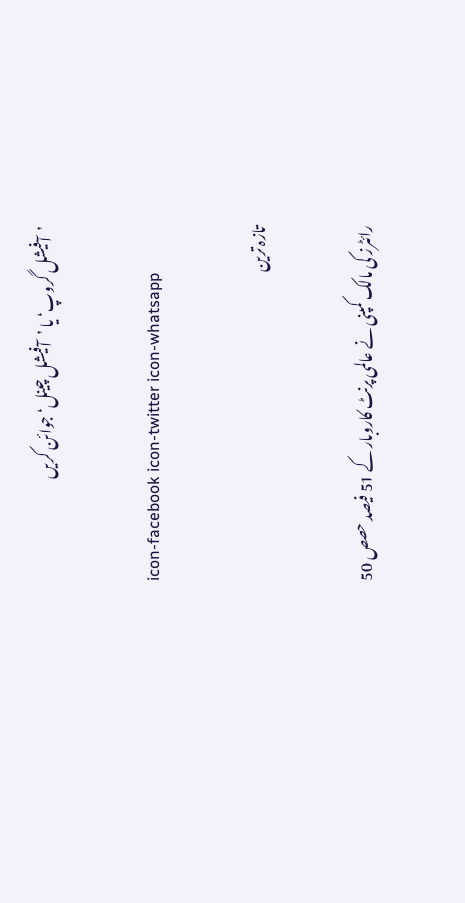’آفیشل گروپ‘ یا ’آفیشل چینل‘ جوائن کریں

icon-facebook icon-twitter icon-whatsapp

تازہ ترین

رائٹرز کی مالک کمپنی نے عالمی پرنٹ کاروبار کے 51 فیصد حصص 50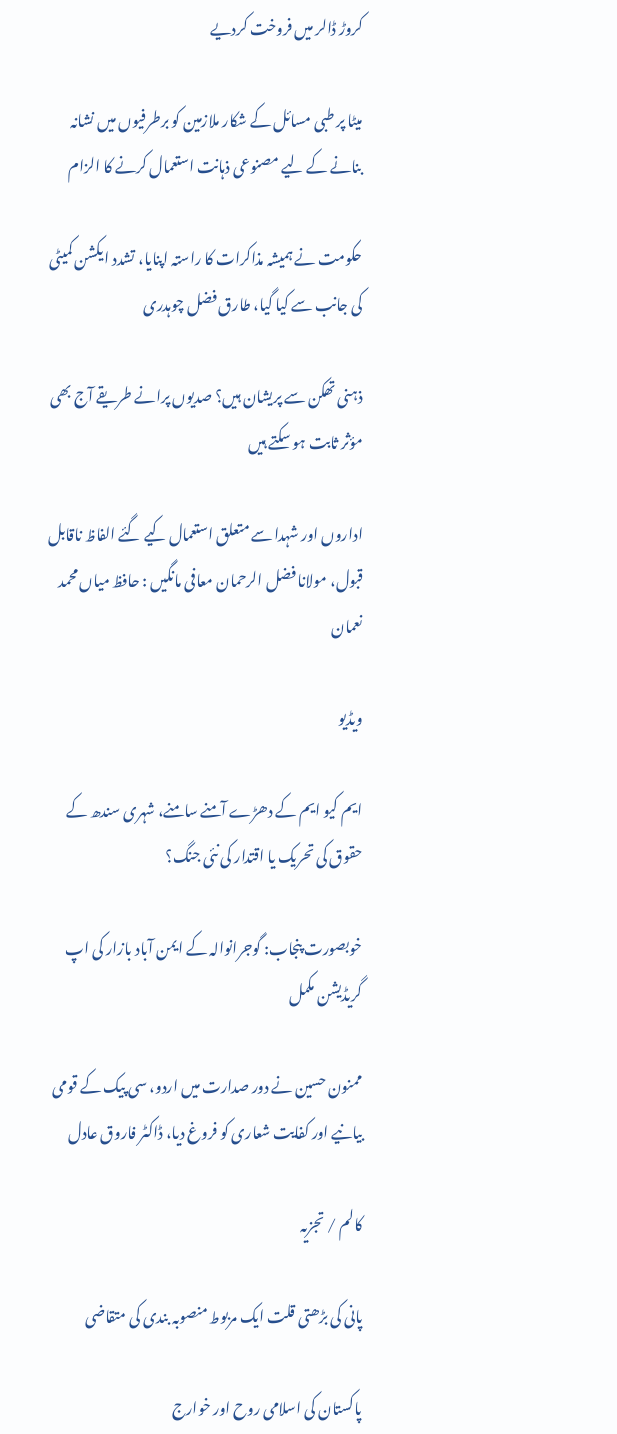کروڑ ڈالر میں فروخت کردیے

میٹا پر طبی مسائل کے شکار ملازمین کو برطرفیوں میں نشانہ بنانے کے لیے مصنوعی ذہانت استعمال کرنے کا الزام

حکومت نے ہمیشہ مذاکرات کا راستہ اپنایا، تشدد ایکشن کمیٹی کی جانب سے کیا گیا، طارق فضل چوہدری

ذہنی تھکن سے پریشان ہیں؟ صدیوں پرانے طریقے آج بھی مؤثر ثابت ہو سکتے ہیں

اداروں اور شہدا سے متعلق استعمال کیے گئے الفاظ ناقابل قبول، مولانا فضل الرحمان معافی مانگیں : حافظ میاں محمد نعمان

ویڈیو

ایم کیو ایم کے دھڑے آمنے سامنے، شہری سندھ کے حقوق کی تحریک یا اقتدار کی نئی جنگ؟

خوبصورت پنجاب: گوجرانوالہ کے ایمن آباد بازار کی اپ گریڈیشن مکمل

ممنون حسین نے دور صدارت میں اردو، سی پیک کے قومی بیانیے اور کفایت شعاری کو فروغ دیا، ڈاکٹر فاروق عادل

کالم / تجزیہ

پانی کی بڑھتی قلت ایک مربوط منصوبہ بندی کی متقاضی

پاکستان کی اسلامی روح اور خوارج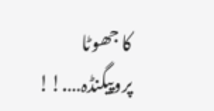کا جھوٹا پروپیگنڈہ….!!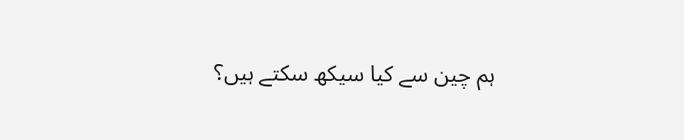ہم چین سے کیا سیکھ سکتے ہیں؟